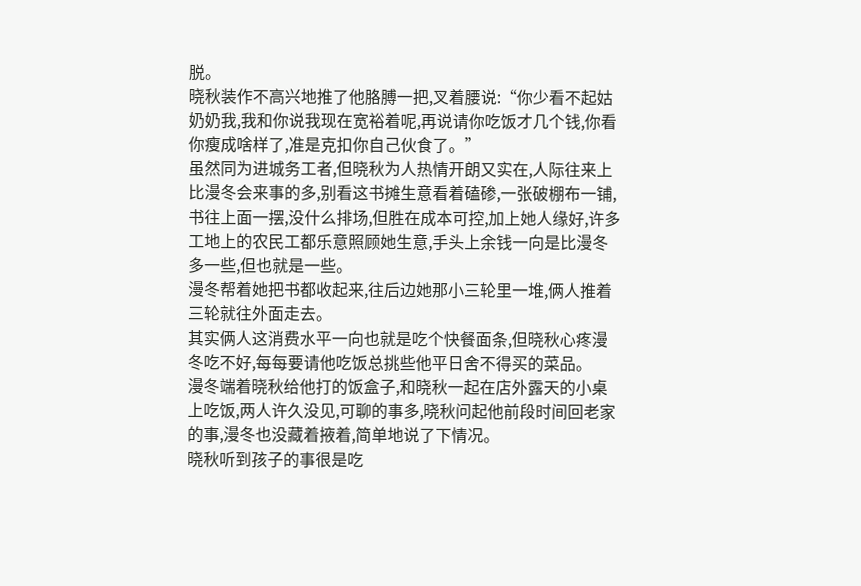脱。
晓秋装作不高兴地推了他胳膊一把,叉着腰说:“你少看不起姑奶奶我,我和你说我现在宽裕着呢,再说请你吃饭才几个钱,你看你瘦成啥样了,准是克扣你自己伙食了。”
虽然同为进城务工者,但晓秋为人热情开朗又实在,人际往来上比漫冬会来事的多,别看这书摊生意看着磕碜,一张破棚布一铺,书往上面一摆,没什么排场,但胜在成本可控,加上她人缘好,许多工地上的农民工都乐意照顾她生意,手头上余钱一向是比漫冬多一些,但也就是一些。
漫冬帮着她把书都收起来,往后边她那小三轮里一堆,俩人推着三轮就往外面走去。
其实俩人这消费水平一向也就是吃个快餐面条,但晓秋心疼漫冬吃不好,每每要请他吃饭总挑些他平日舍不得买的菜品。
漫冬端着晓秋给他打的饭盒子,和晓秋一起在店外露天的小桌上吃饭,两人许久没见,可聊的事多,晓秋问起他前段时间回老家的事,漫冬也没藏着掖着,简单地说了下情况。
晓秋听到孩子的事很是吃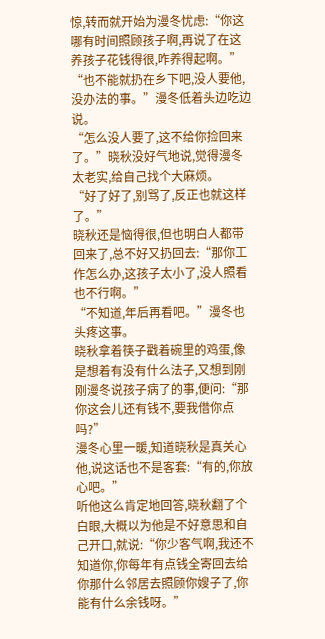惊,转而就开始为漫冬忧虑:“你这哪有时间照顾孩子啊,再说了在这养孩子花钱得很,咋养得起啊。”
“也不能就扔在乡下吧,没人要他,没办法的事。”漫冬低着头边吃边说。
“怎么没人要了,这不给你捡回来了。”晓秋没好气地说,觉得漫冬太老实,给自己找个大麻烦。
“好了好了,别骂了,反正也就这样了。”
晓秋还是恼得很,但也明白人都带回来了,总不好又扔回去:“那你工作怎么办,这孩子太小了,没人照看也不行啊。”
“不知道,年后再看吧。”漫冬也头疼这事。
晓秋拿着筷子戳着碗里的鸡蛋,像是想着有没有什么法子,又想到刚刚漫冬说孩子病了的事,便问:“那你这会儿还有钱不,要我借你点吗?”
漫冬心里一暖,知道晓秋是真关心他,说这话也不是客套:“有的,你放心吧。”
听他这么肯定地回答,晓秋翻了个白眼,大概以为他是不好意思和自己开口,就说:“你少客气啊,我还不知道你,你每年有点钱全寄回去给你那什么邻居去照顾你嫂子了,你能有什么余钱呀。”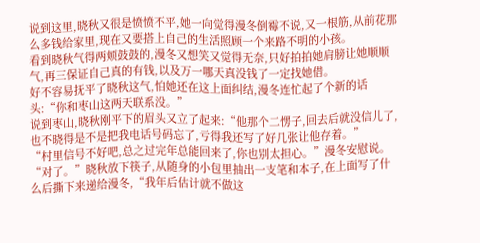说到这里,晓秋又很是愤愤不平,她一向觉得漫冬倒霉不说,又一根筋,从前花那么多钱给家里,现在又要搭上自己的生活照顾一个来路不明的小孩。
看到晓秋气得两颊鼓鼓的,漫冬又想笑又觉得无奈,只好拍拍她肩膀让她顺顺气,再三保证自己真的有钱,以及万一哪天真没钱了一定找她借。
好不容易抚平了晓秋这气,怕她还在这上面纠结,漫冬连忙起了个新的话头:“你和枣山这两天联系没。”
说到枣山,晓秋刚平下的眉头又立了起来:“他那个二愣子,回去后就没信儿了,也不晓得是不是把我电话号码忘了,亏得我还写了好几张让他存着。”
“村里信号不好吧,总之过完年总能回来了,你也别太担心。”漫冬安慰说。
“对了。”晓秋放下筷子,从随身的小包里抽出一支笔和本子,在上面写了什么后撕下来递给漫冬,“我年后估计就不做这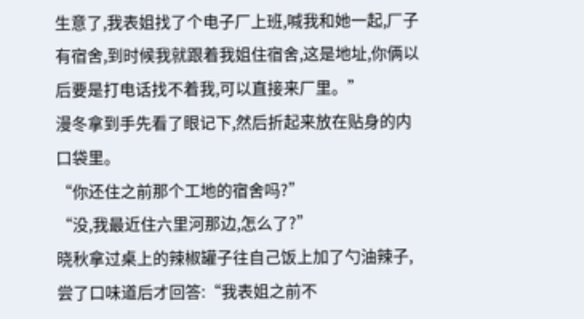生意了,我表姐找了个电子厂上班,喊我和她一起,厂子有宿舍,到时候我就跟着我姐住宿舍,这是地址,你俩以后要是打电话找不着我,可以直接来厂里。”
漫冬拿到手先看了眼记下,然后折起来放在贴身的内口袋里。
“你还住之前那个工地的宿舍吗?”
“没,我最近住六里河那边,怎么了?”
晓秋拿过桌上的辣椒罐子往自己饭上加了勺油辣子,尝了口味道后才回答:“我表姐之前不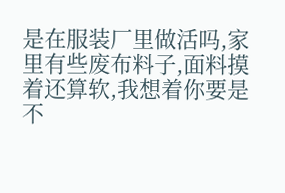是在服装厂里做活吗,家里有些废布料子,面料摸着还算软,我想着你要是不